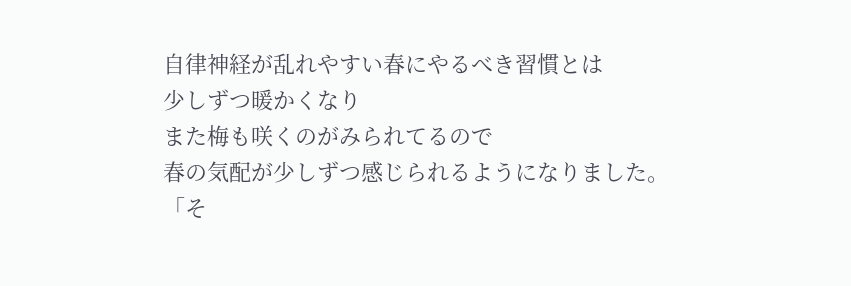自律神経が乱れやすい春にやるべき習慣とは
少しずつ暖かくなり
また梅も咲くのがみられてるので
春の気配が少しずつ感じられるようになりました。
「そ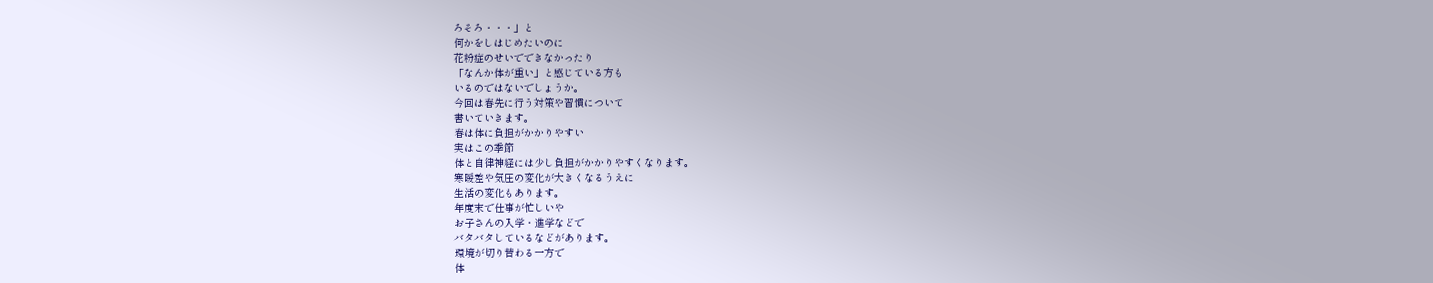ろそろ・・・」と
何かをしはじめたいのに
花粉症のせいでできなかったり
「なんか体が重い」と感じている方も
いるのではないでしょうか。
今回は春先に行う対策や習慣について
書いていきます。
春は体に負担がかかりやすい
実はこの季節
体と自律神経には少し負担がかかりやすくなります。
寒暖差や気圧の変化が大きくなるうえに
生活の変化もあります。
年度末で仕事が忙しいや
お子さんの入学・進学などで
バタバタしているなどがあります。
環境が切り替わる一方で
体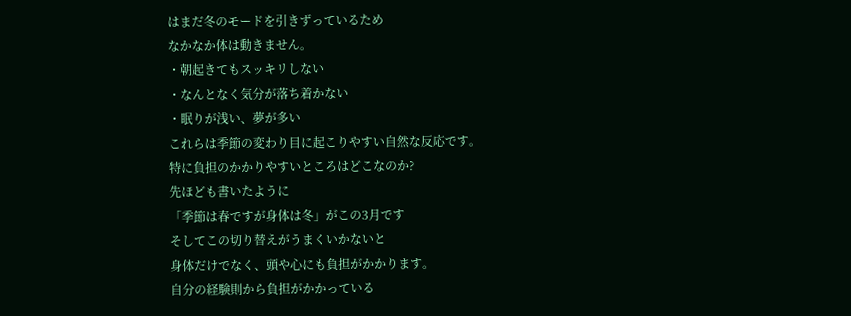はまだ冬のモードを引きずっているため
なかなか体は動きません。
・朝起きてもスッキリしない
・なんとなく気分が落ち着かない
・眠りが浅い、夢が多い
これらは季節の変わり目に起こりやすい自然な反応です。
特に負担のかかりやすいところはどこなのか?
先ほども書いたように
「季節は春ですが身体は冬」がこの3月です
そしてこの切り替えがうまくいかないと
身体だけでなく、頭や心にも負担がかかります。
自分の経験則から負担がかかっている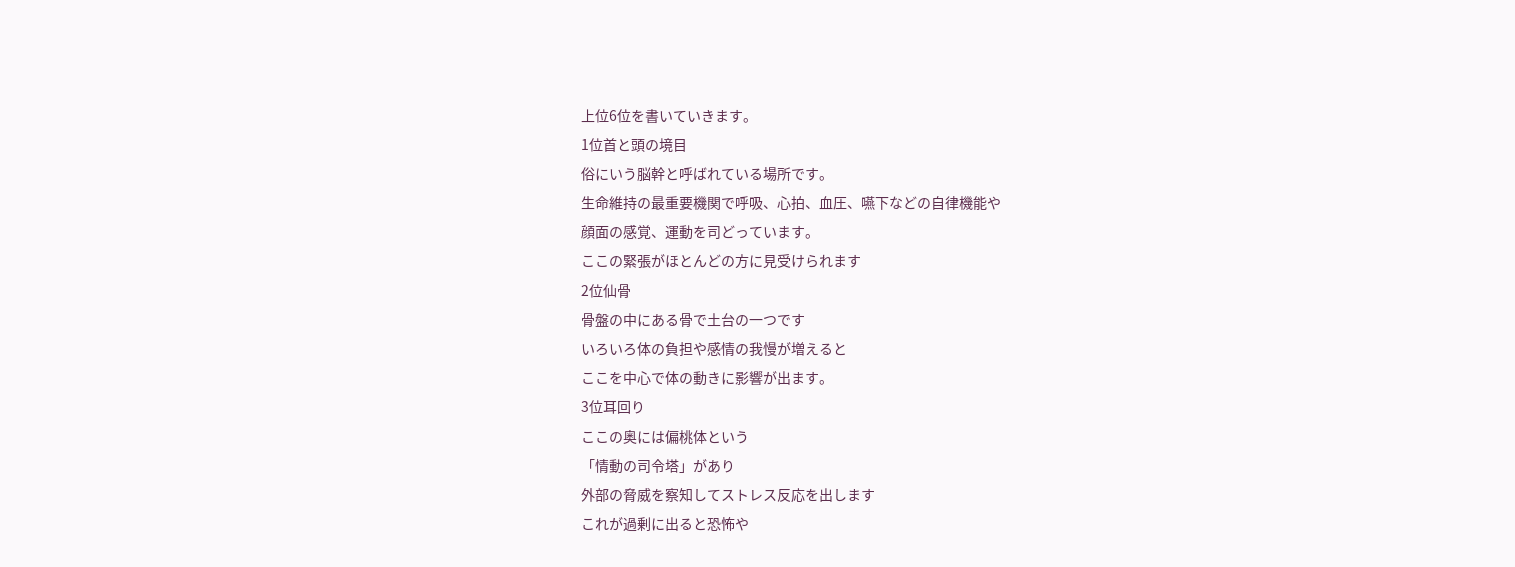上位6位を書いていきます。
1位首と頭の境目
俗にいう脳幹と呼ばれている場所です。
生命維持の最重要機関で呼吸、心拍、血圧、嚥下などの自律機能や
顔面の感覚、運動を司どっています。
ここの緊張がほとんどの方に見受けられます
2位仙骨
骨盤の中にある骨で土台の一つです
いろいろ体の負担や感情の我慢が増えると
ここを中心で体の動きに影響が出ます。
3位耳回り
ここの奥には偏桃体という
「情動の司令塔」があり
外部の脅威を察知してストレス反応を出します
これが過剰に出ると恐怖や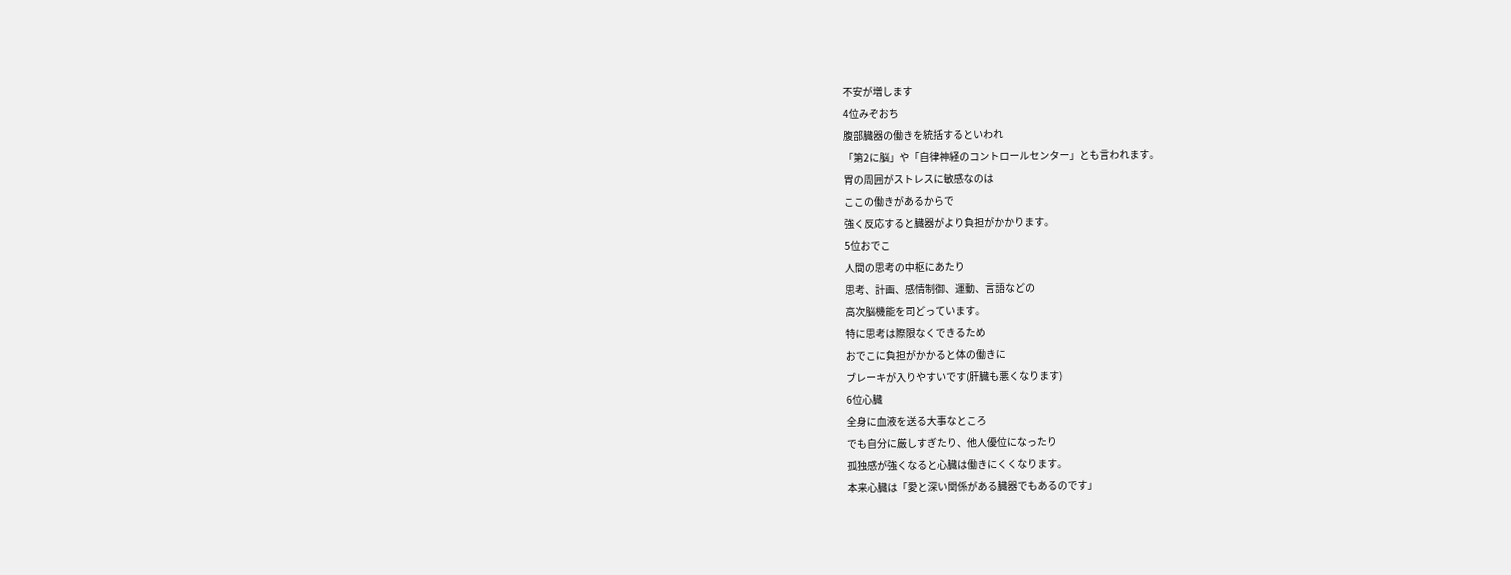不安が増します
4位みぞおち
腹部臓器の働きを統括するといわれ
「第2に脳」や「自律神経のコントロールセンター」とも言われます。
胃の周囲がストレスに敏感なのは
ここの働きがあるからで
強く反応すると臓器がより負担がかかります。
5位おでこ
人間の思考の中枢にあたり
思考、計画、感情制御、運動、言語などの
高次脳機能を司どっています。
特に思考は際限なくできるため
おでこに負担がかかると体の働きに
ブレーキが入りやすいです(肝臓も悪くなります)
6位心臓
全身に血液を送る大事なところ
でも自分に厳しすぎたり、他人優位になったり
孤独感が強くなると心臓は働きにくくなります。
本来心臓は「愛と深い関係がある臓器でもあるのです」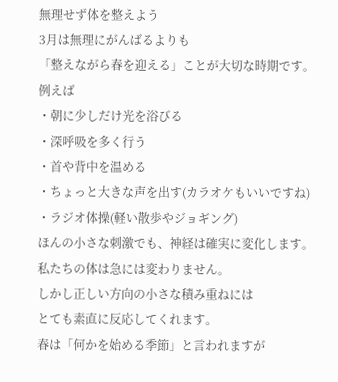無理せず体を整えよう
3月は無理にがんばるよりも
「整えながら春を迎える」ことが大切な時期です。
例えば
・朝に少しだけ光を浴びる
・深呼吸を多く行う
・首や背中を温める
・ちょっと大きな声を出す(カラオケもいいですね)
・ラジオ体操(軽い散歩やジョギング)
ほんの小さな刺激でも、神経は確実に変化します。
私たちの体は急には変わりません。
しかし正しい方向の小さな積み重ねには
とても素直に反応してくれます。
春は「何かを始める季節」と言われますが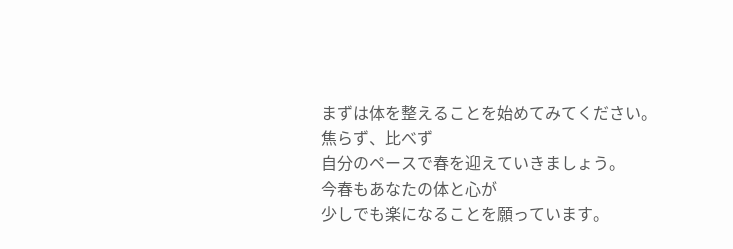まずは体を整えることを始めてみてください。
焦らず、比べず
自分のペースで春を迎えていきましょう。
今春もあなたの体と心が
少しでも楽になることを願っています。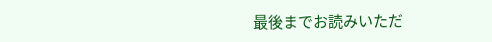最後までお読みいただ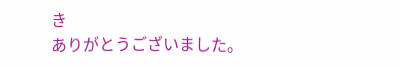き
ありがとうございました。